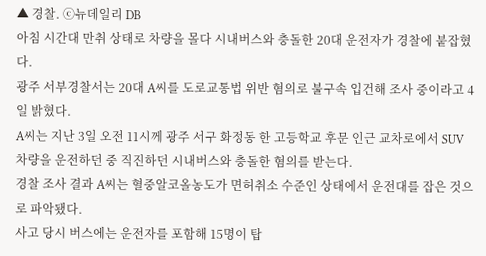▲ 경찰. ⓒ뉴데일리 DB
아침 시간대 만취 상태로 차량을 몰다 시내버스와 충돌한 20대 운전자가 경찰에 붙잡혔다.
광주 서부경찰서는 20대 A씨를 도로교통법 위반 혐의로 불구속 입건해 조사 중이라고 4일 밝혔다.
A씨는 지난 3일 오전 11시께 광주 서구 화정동 한 고등학교 후문 인근 교차로에서 SUV 차량을 운전하던 중 직진하던 시내버스와 충돌한 혐의를 받는다.
경찰 조사 결과 A씨는 혈중알코올농도가 면허취소 수준인 상태에서 운전대를 잡은 것으로 파악됐다.
사고 당시 버스에는 운전자를 포함해 15명이 탑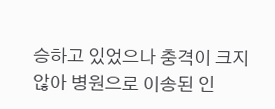승하고 있었으나 충격이 크지 않아 병원으로 이송된 인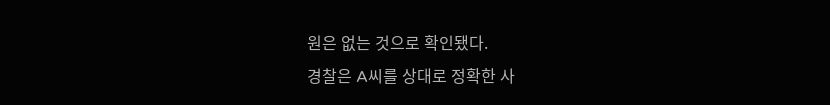원은 없는 것으로 확인됐다.
경찰은 A씨를 상대로 정확한 사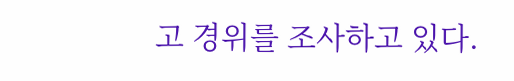고 경위를 조사하고 있다.